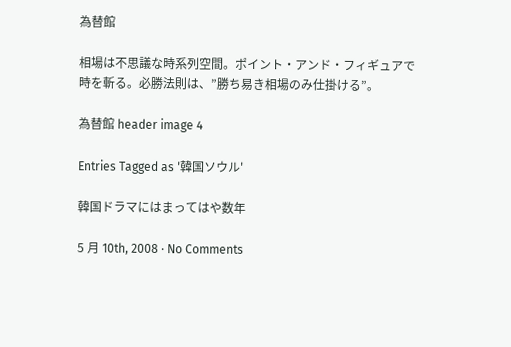為替館

相場は不思議な時系列空間。ポイント・アンド・フィギュアで時を斬る。必勝法則は、”勝ち易き相場のみ仕掛ける”。

為替館 header image 4

Entries Tagged as '韓国ソウル'

韓国ドラマにはまってはや数年

5 月 10th, 2008 · No Comments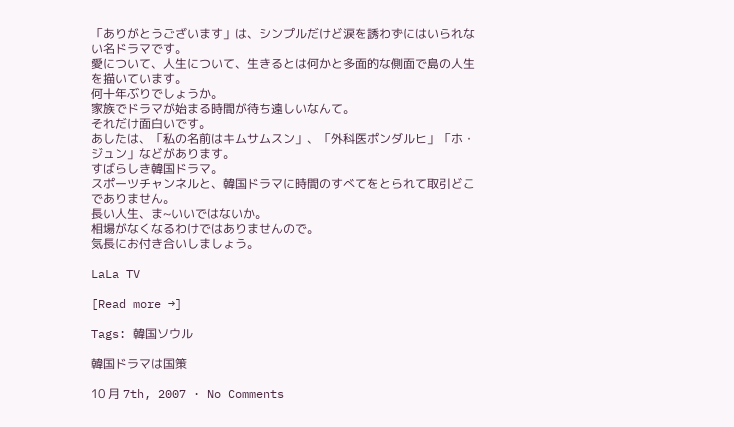「ありがとうございます」は、シンプルだけど涙を誘わずにはいられない名ドラマです。
愛について、人生について、生きるとは何かと多面的な側面で島の人生を描いています。
何十年ぶりでしょうか。
家族でドラマが始まる時間が待ち遠しいなんて。
それだけ面白いです。
あしたは、「私の名前はキムサムスン」、「外科医ポンダルヒ」「ホ・ジュン」などがあります。
すばらしき韓国ドラマ。
スポーツチャンネルと、韓国ドラマに時間のすべてをとられて取引どこでありません。
長い人生、ま~いいではないか。
相場がなくなるわけではありませんので。
気長にお付き合いしましょう。

LaLa TV

[Read more →]

Tags: 韓国ソウル

韓国ドラマは国策

10 月 7th, 2007 · No Comments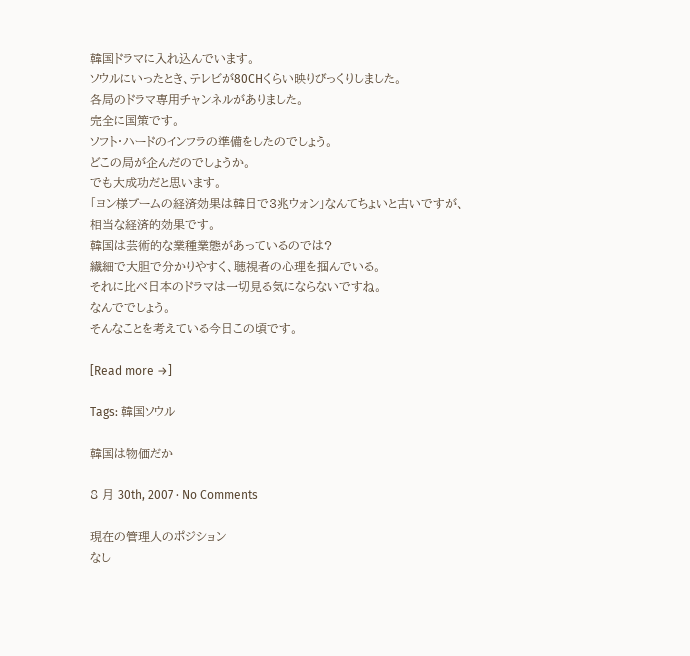韓国ドラマに入れ込んでいます。
ソウルにいったとき、テレビが80CHくらい映りびっくりしました。
各局のドラマ専用チャンネルがありました。
完全に国策です。
ソフト・ハードのインフラの準備をしたのでしょう。
どこの局が企んだのでしょうか。
でも大成功だと思います。
「ヨン様ブームの経済効果は韓日で3兆ウォン」なんてちょいと古いですが、
相当な経済的効果です。
韓国は芸術的な業種業態があっているのでは?
繊細で大胆で分かりやすく、聴視者の心理を掴んでいる。
それに比べ日本のドラマは一切見る気にならないですね。
なんででしょう。
そんなことを考えている今日この頃です。

[Read more →]

Tags: 韓国ソウル

韓国は物価だか

8 月 30th, 2007 · No Comments

現在の管理人のポジション
なし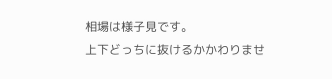相場は様子見です。
上下どっちに抜けるかかわりませ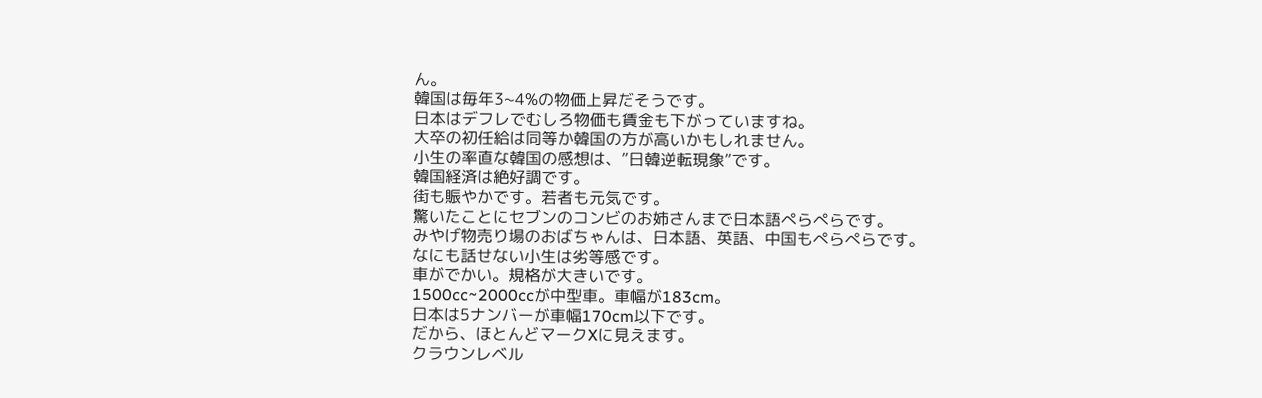ん。
韓国は毎年3~4%の物価上昇だそうです。
日本はデフレでむしろ物価も賃金も下がっていますね。
大卒の初任給は同等か韓国の方が高いかもしれません。
小生の率直な韓国の感想は、”日韓逆転現象”です。
韓国経済は絶好調です。
街も賑やかです。若者も元気です。
驚いたことにセブンのコンビのお姉さんまで日本語ぺらぺらです。
みやげ物売り場のおばちゃんは、日本語、英語、中国もぺらぺらです。
なにも話せない小生は劣等感です。
車がでかい。規格が大きいです。
1500cc~2000ccが中型車。車幅が183cm。
日本は5ナンバーが車幅170cm以下です。
だから、ほとんどマークXに見えます。
クラウンレベル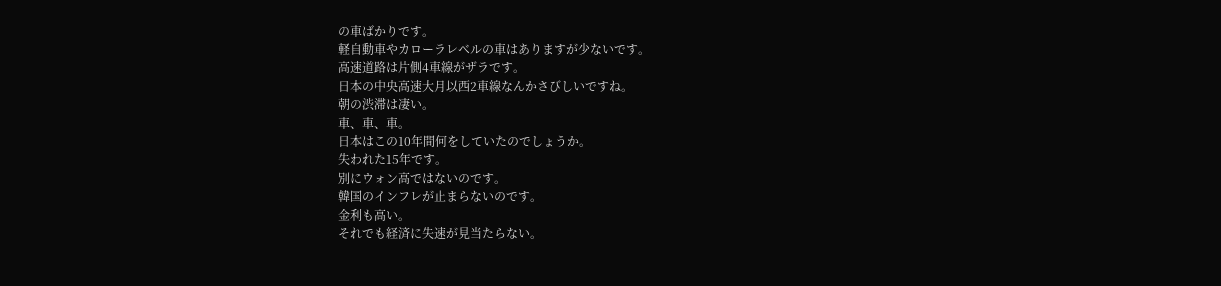の車ばかりです。
軽自動車やカローラレベルの車はありますが少ないです。
高速道路は片側4車線がザラです。
日本の中央高速大月以西2車線なんかさびしいですね。
朝の渋滞は凄い。
車、車、車。
日本はこの10年間何をしていたのでしょうか。
失われた15年です。
別にウォン高ではないのです。
韓国のインフレが止まらないのです。
金利も高い。
それでも経済に失速が見当たらない。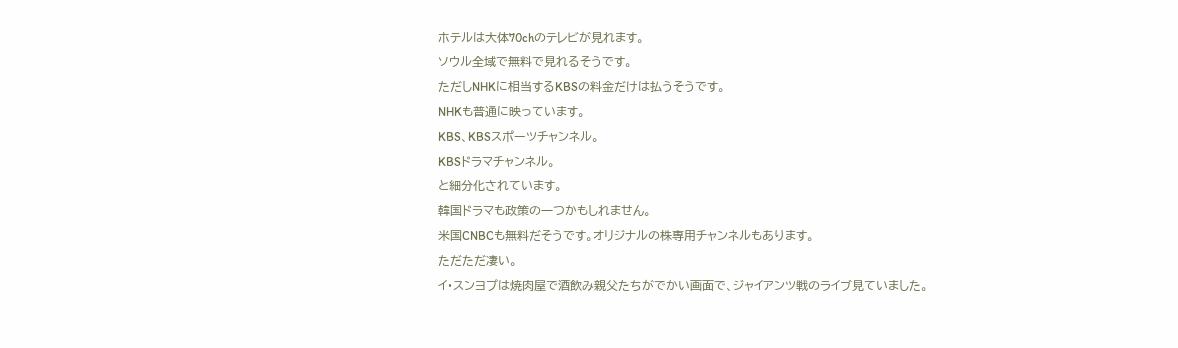ホテルは大体70chのテレビが見れます。
ソウル全域で無料で見れるそうです。
ただしNHKに相当するKBSの料金だけは払うそうです。
NHKも普通に映っています。
KBS、KBSスポーツチャンネル。
KBSドラマチャンネル。
と細分化されています。
韓国ドラマも政策の一つかもしれません。
米国CNBCも無料だそうです。オリジナルの株専用チャンネルもあります。
ただただ凄い。
イ・スンヨプは焼肉屋で酒飲み親父たちがでかい画面で、ジャイアンツ戦のライブ見ていました。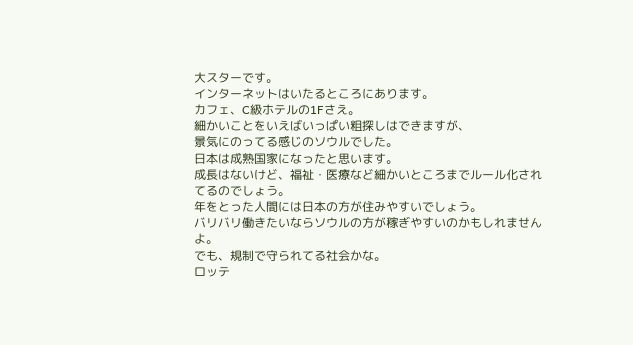大スターです。
インターネットはいたるところにあります。
カフェ、C級ホテルの1Fさえ。
細かいことをいえばいっぱい粗探しはできますが、
景気にのってる感じのソウルでした。
日本は成熟国家になったと思います。
成長はないけど、福祉・医療など細かいところまでルール化されてるのでしょう。
年をとった人間には日本の方が住みやすいでしょう。
バリバリ働きたいならソウルの方が稼ぎやすいのかもしれませんよ。
でも、規制で守られてる社会かな。
ロッテ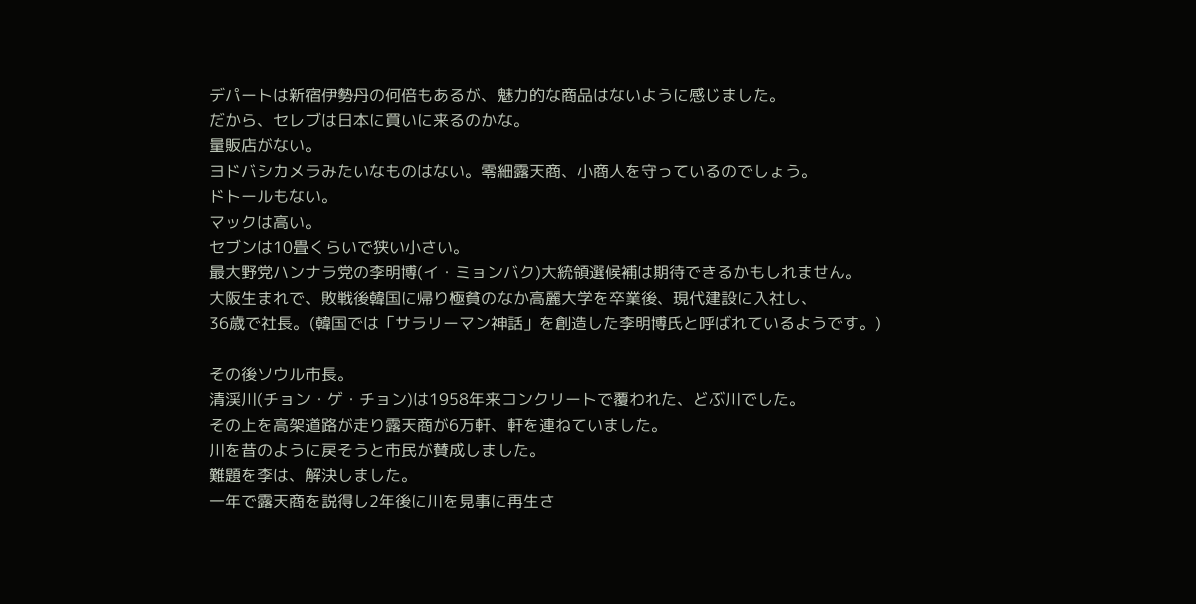デパートは新宿伊勢丹の何倍もあるが、魅力的な商品はないように感じました。
だから、セレブは日本に買いに来るのかな。
量販店がない。
ヨドバシカメラみたいなものはない。零細露天商、小商人を守っているのでしょう。
ドトールもない。
マックは高い。
セブンは10畳くらいで狭い小さい。
最大野党ハンナラ党の李明博(イ・ミョンバク)大統領選候補は期待できるかもしれません。
大阪生まれで、敗戦後韓国に帰り極貧のなか高麗大学を卒業後、現代建設に入社し、
36歳で社長。(韓国では「サラリーマン神話」を創造した李明博氏と呼ばれているようです。)

その後ソウル市長。
清渓川(チョン・ゲ・チョン)は1958年来コンクリートで覆われた、どぶ川でした。
その上を高架道路が走り露天商が6万軒、軒を連ねていました。
川を昔のように戻そうと市民が賛成しました。
難題を李は、解決しました。
一年で露天商を説得し2年後に川を見事に再生さ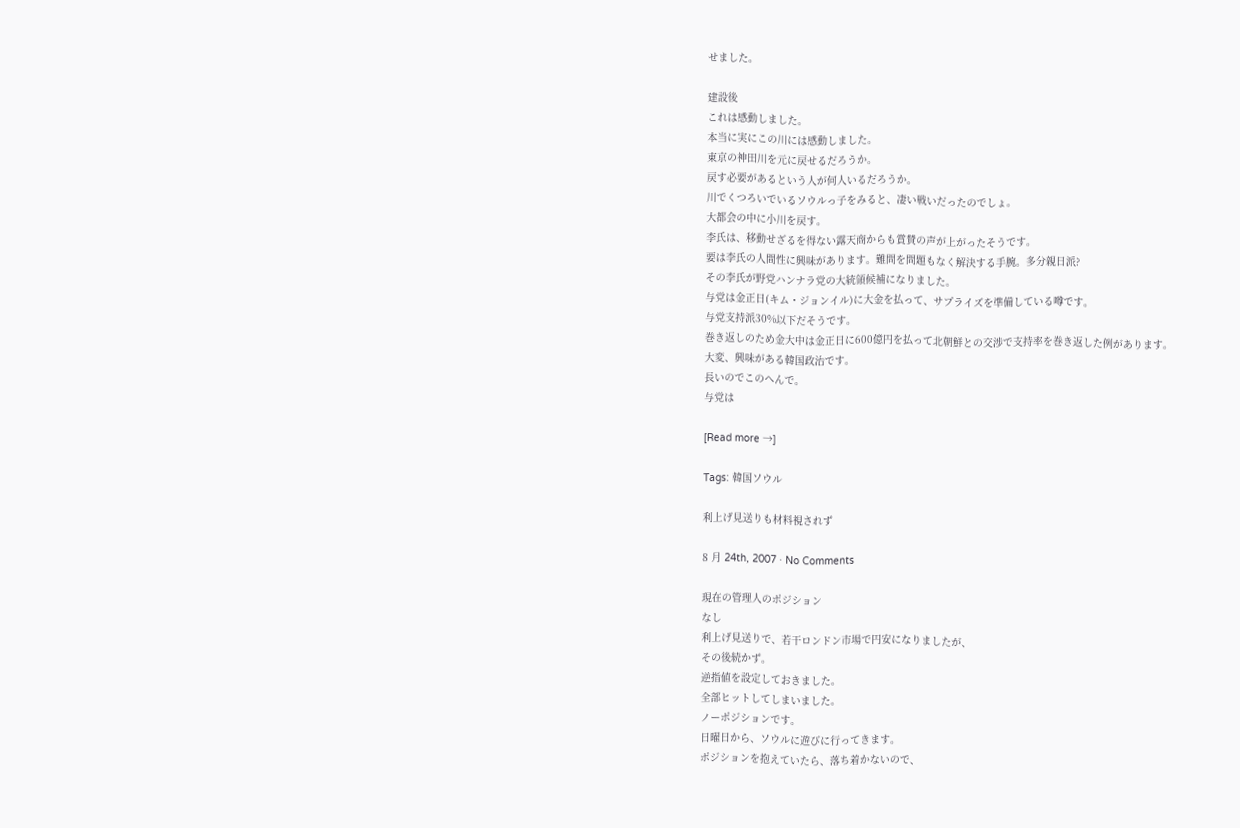せました。

建設後
これは感動しました。
本当に実にこの川には感動しました。
東京の神田川を元に戻せるだろうか。
戻す必要があるという人が何人いるだろうか。
川でくつろいでいるソウルっ子をみると、凄い戦いだったのでしょ。
大都会の中に小川を戻す。
李氏は、移動せざるを得ない露天商からも賞賛の声が上がったそうです。
要は李氏の人間性に興味があります。難問を問題もなく解決する手腕。多分親日派?
その李氏が野党ハンナラ党の大統領候補になりました。
与党は金正日(キム・ジョンイル)に大金を払って、サプライズを準備している噂です。
与党支持派30%以下だそうです。
巻き返しのため金大中は金正日に600億円を払って北朝鮮との交渉で支持率を巻き返した例があります。
大変、興味がある韓国政治です。
長いのでこのへんで。
与党は

[Read more →]

Tags: 韓国ソウル

利上げ見送りも材料視されず

8 月 24th, 2007 · No Comments

現在の管理人のポジション
なし
利上げ見送りで、若干ロンドン市場で円安になりましたが、
その後続かず。
逆指値を設定しておきました。
全部ヒットしてしまいました。
ノーポジションです。
日曜日から、ソウルに遊びに行ってきます。
ポジションを抱えていたら、落ち着かないので、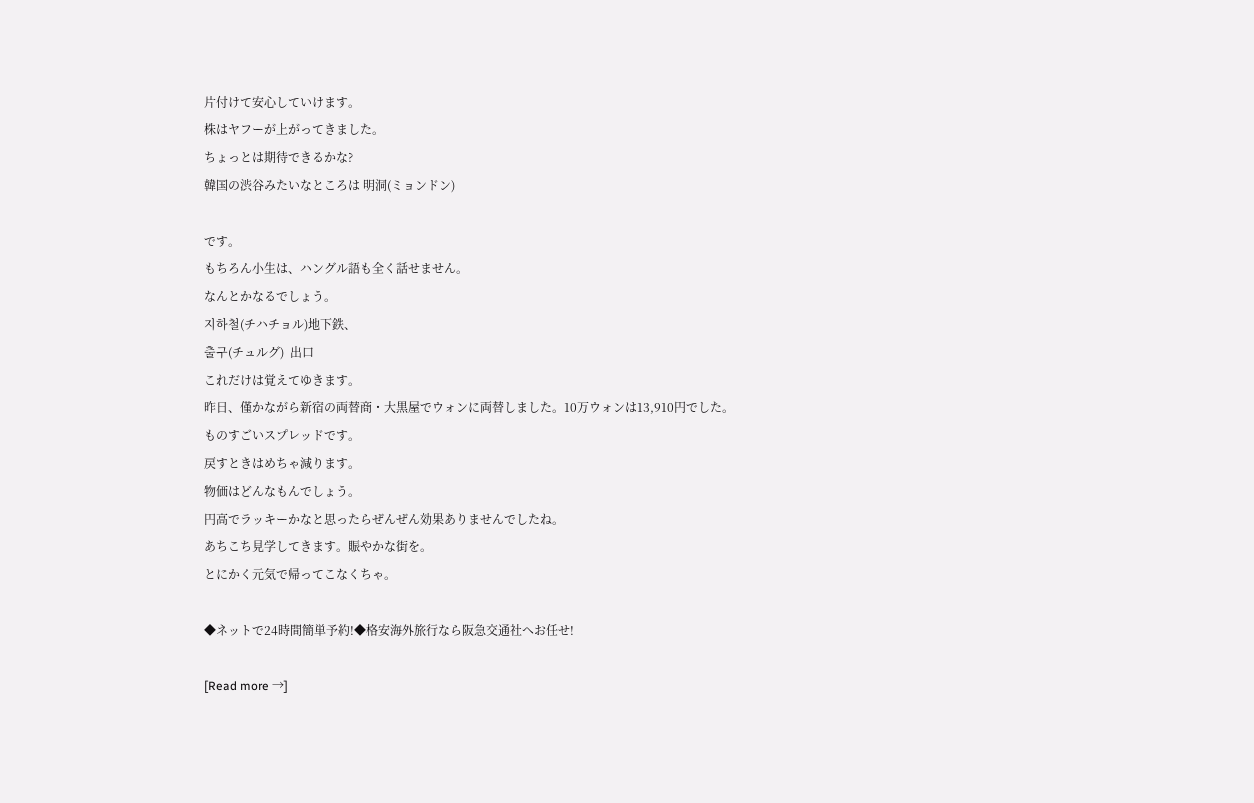片付けて安心していけます。
株はヤフーが上がってきました。
ちょっとは期待できるかな?
韓国の渋谷みたいなところは 明洞(ミョンドン)

です。
もちろん小生は、ハングル語も全く話せません。
なんとかなるでしょう。
지하철(チハチョル)地下鉄、
출구(チュルグ)  出口
これだけは覚えてゆきます。
昨日、僅かながら新宿の両替商・大黒屋でウォンに両替しました。10万ウォンは13,910円でした。
ものすごいスプレッドです。
戻すときはめちゃ減ります。
物価はどんなもんでしょう。
円高でラッキーかなと思ったらぜんぜん効果ありませんでしたね。
あちこち見学してきます。賑やかな街を。
とにかく元気で帰ってこなくちゃ。

◆ネットで24時間簡単予約!◆格安海外旅行なら阪急交通社へお任せ!

[Read more →]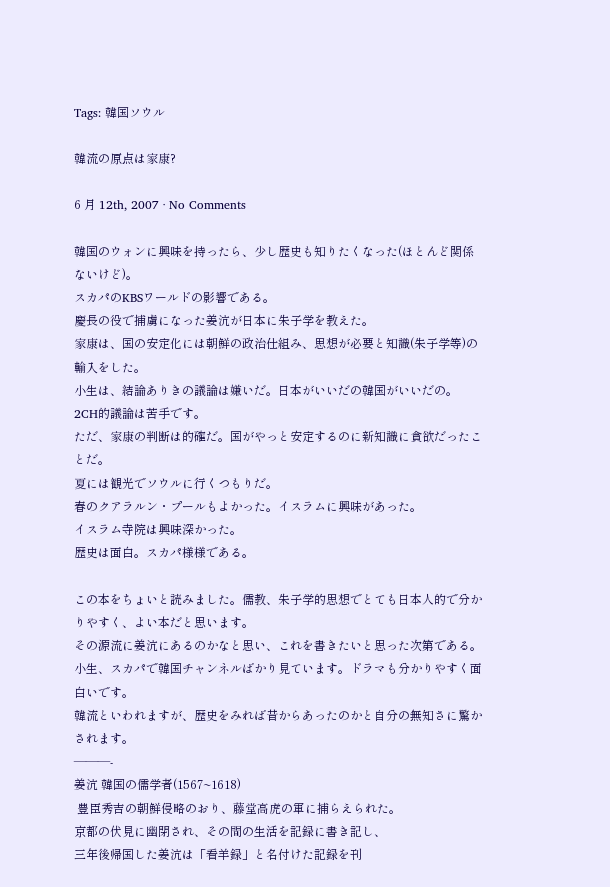Tags: 韓国ソウル

韓流の原点は家康?

6 月 12th, 2007 · No Comments

韓国のウォンに興味を持ったら、少し歴史も知りたくなった(ほとんど関係ないけど)。
スカパのKBSワールドの影響である。
慶長の役で捕虜になった姜沆が日本に朱子学を教えた。
家康は、国の安定化には朝鮮の政治仕組み、思想が必要と知識(朱子学等)の輸入をした。
小生は、結論ありきの議論は嫌いだ。日本がいいだの韓国がいいだの。
2CH的議論は苦手です。
ただ、家康の判断は的確だ。国がやっと安定するのに新知識に貪欲だったことだ。
夏には観光でソウルに行くつもりだ。
春のクアラルン・プールもよかった。イスラムに興味があった。
イスラム寺院は興味深かった。
歴史は面白。スカパ様様である。

この本をちょいと読みました。儒教、朱子学的思想でとても日本人的で分かりやすく、よい本だと思います。
その源流に姜沆にあるのかなと思い、これを書きたいと思った次第である。
小生、スカパで韓国チャンネルばかり見ています。ドラマも分かりやすく面白いです。
韓流といわれますが、歴史をみれば昔からあったのかと自分の無知さに驚かされます。
———-
姜沆 韓国の儒学者(1567~1618)
 豊臣秀吉の朝鮮侵略のおり、藤堂高虎の軍に捕らえられた。
京都の伏見に幽閉され、その間の生活を記録に書き記し、
三年後帰国した姜沆は「看羊録」と名付けた記録を刊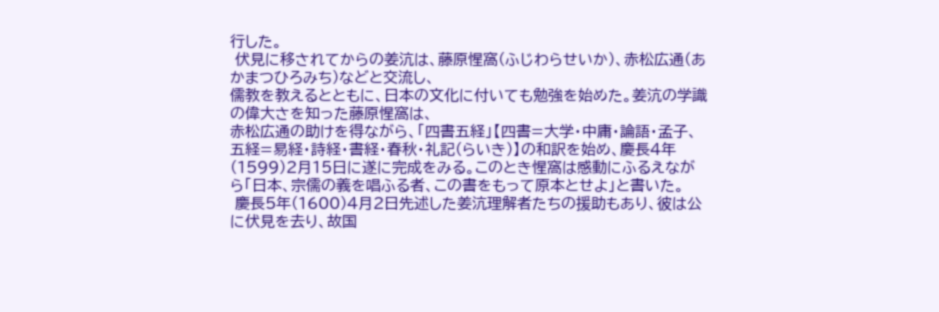行した。
 伏見に移されてからの姜沆は、藤原惺窩(ふじわらせいか)、赤松広通(あかまつひろみち)などと交流し、
儒教を教えるとともに、日本の文化に付いても勉強を始めた。姜沆の学識の偉大さを知った藤原惺窩は、
赤松広通の助けを得ながら、「四書五経」【四書=大学・中庸・論語・孟子、五経=易経・詩経・書経・春秋・礼記(らいき)】の和訳を始め、慶長4年(1599)2月15日に遂に完成をみる。このとき惺窩は感動にふるえながら「日本、宗儒の義を唱ふる者、この書をもって原本とせよ」と書いた。
 慶長5年(1600)4月2日先述した姜沆理解者たちの援助もあり、彼は公に伏見を去り、故国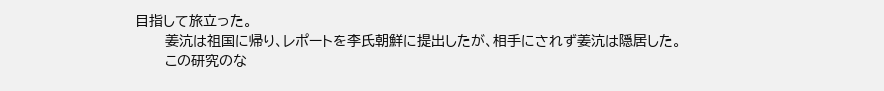目指して旅立った。
      姜沆は祖国に帰り、レポートを李氏朝鮮に提出したが、相手にされず姜沆は隠居した。
      この研究のな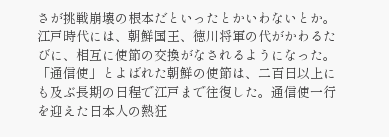さが挑戦崩壊の根本だといったとかいわないとか。
江戸時代には、朝鮮国王、徳川将軍の代がかわるたびに、相互に使節の交換がなされるようになった。
「通信使」とよばれた朝鮮の使節は、二百日以上にも及ぶ長期の日程で江戸まで往復した。通信使一行を迎えた日本人の熱狂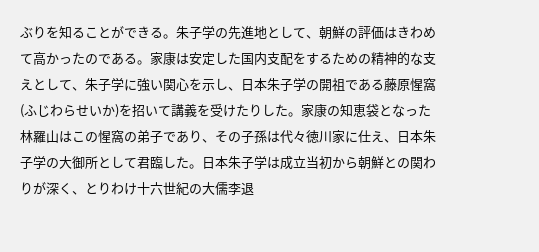ぶりを知ることができる。朱子学の先進地として、朝鮮の評価はきわめて高かったのである。家康は安定した国内支配をするための精神的な支えとして、朱子学に強い関心を示し、日本朱子学の開祖である藤原惺窩(ふじわらせいか)を招いて講義を受けたりした。家康の知恵袋となった林羅山はこの惺窩の弟子であり、その子孫は代々徳川家に仕え、日本朱子学の大御所として君臨した。日本朱子学は成立当初から朝鮮との関わりが深く、とりわけ十六世紀の大儒李退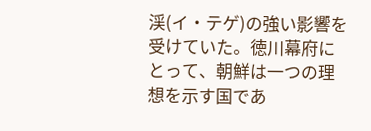渓(イ・テゲ)の強い影響を受けていた。徳川幕府にとって、朝鮮は一つの理想を示す国であ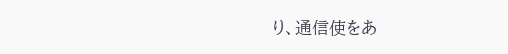り、通信使をあ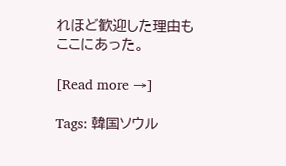れほど歓迎した理由もここにあった。

[Read more →]

Tags: 韓国ソウル